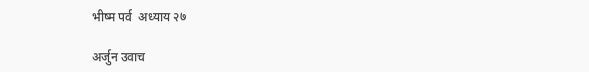भीष्म पर्व  अध्याय २७

अर्जुन उवाच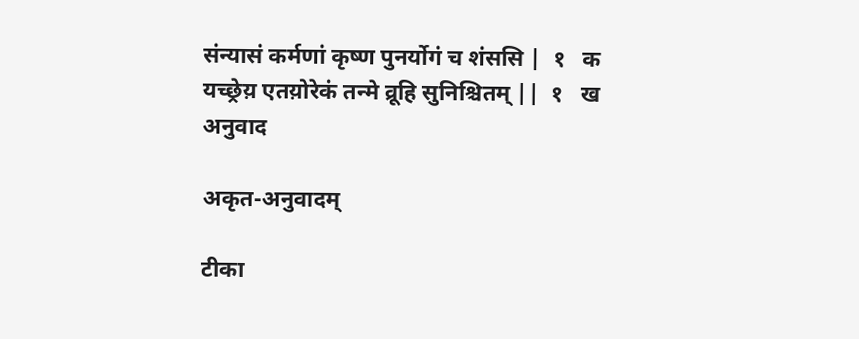संन्यासं कर्मणां कृष्ण पुनर्योगं च शंससि |  १   क
यच्छ्रेय़ एतय़ोरेकं तन्मे व्रूहि सुनिश्चितम् ||  १   ख
अनुवाद

अकृत-अनुवादम्

टीका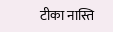टीका नास्ति